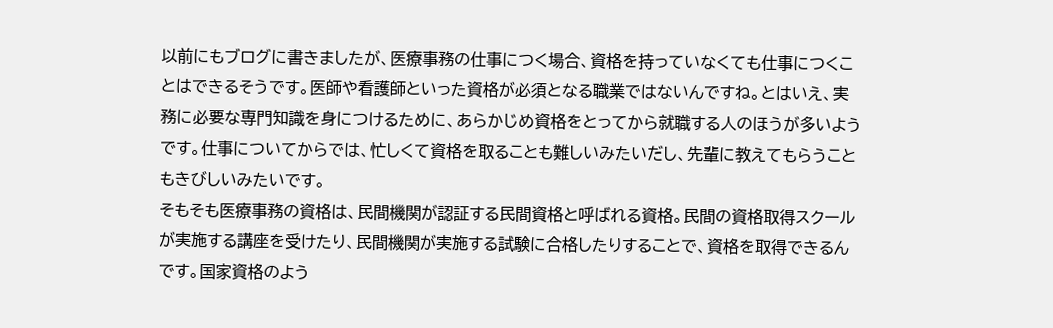以前にもブログに書きましたが、医療事務の仕事につく場合、資格を持っていなくても仕事につくことはできるそうです。医師や看護師といった資格が必須となる職業ではないんですね。とはいえ、実務に必要な専門知識を身につけるために、あらかじめ資格をとってから就職する人のほうが多いようです。仕事についてからでは、忙しくて資格を取ることも難しいみたいだし、先輩に教えてもらうこともきびしいみたいです。
そもそも医療事務の資格は、民間機関が認証する民間資格と呼ばれる資格。民間の資格取得スクールが実施する講座を受けたり、民間機関が実施する試験に合格したりすることで、資格を取得できるんです。国家資格のよう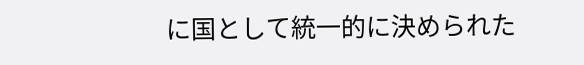に国として統一的に決められた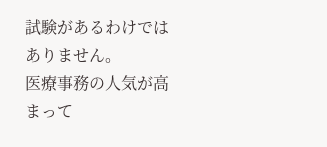試験があるわけではありません。
医療事務の人気が高まって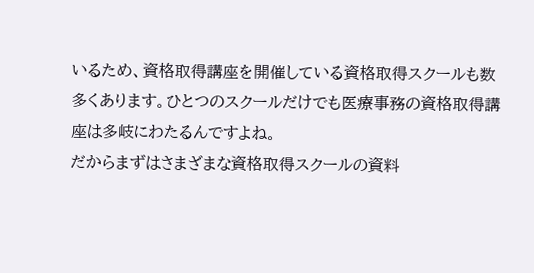いるため、資格取得講座を開催している資格取得スクールも数多くあります。ひとつのスクールだけでも医療事務の資格取得講座は多岐にわたるんですよね。
だからまずはさまざまな資格取得スクールの資料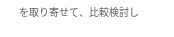を取り寄せて、比較検討し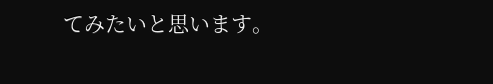てみたいと思います。